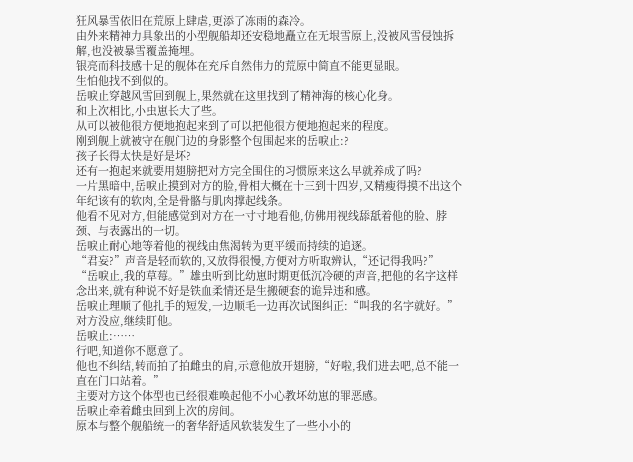狂风暴雪依旧在荒原上肆虐,更添了冻雨的森冷。
由外来精神力具象出的小型舰船却还安稳地矗立在无垠雪原上,没被风雪侵蚀拆解,也没被暴雪覆盖掩埋。
银亮而科技感十足的舰体在充斥自然伟力的荒原中简直不能更显眼。
生怕他找不到似的。
岳唳止穿越风雪回到舰上,果然就在这里找到了精神海的核心化身。
和上次相比,小虫崽长大了些。
从可以被他很方便地抱起来到了可以把他很方便地抱起来的程度。
刚到舰上就被守在舰门边的身影整个包围起来的岳唳止:?
孩子长得太快是好是坏?
还有一抱起来就要用翅膀把对方完全围住的习惯原来这么早就养成了吗?
一片黑暗中,岳唳止摸到对方的脸,骨相大概在十三到十四岁,又精瘦得摸不出这个年纪该有的软肉,全是骨骼与肌肉撑起线条。
他看不见对方,但能感觉到对方在一寸寸地看他,仿佛用视线舔舐着他的脸、脖颈、与表露出的一切。
岳唳止耐心地等着他的视线由焦渴转为更平缓而持续的追逐。
“君妄?”声音是轻而软的,又放得很慢,方便对方听取辨认,“还记得我吗?”
“岳唳止,我的草莓。”雄虫听到比幼崽时期更低沉冷硬的声音,把他的名字这样念出来,就有种说不好是铁血柔情还是生搬硬套的诡异违和感。
岳唳止理顺了他扎手的短发,一边顺毛一边再次试图纠正:“叫我的名字就好。”
对方没应,继续盯他。
岳唳止:……
行吧,知道你不愿意了。
他也不纠结,转而拍了拍雌虫的肩,示意他放开翅膀,“好啦,我们进去吧,总不能一直在门口站着。”
主要对方这个体型也已经很难唤起他不小心教坏幼崽的罪恶感。
岳唳止牵着雌虫回到上次的房间。
原本与整个舰船统一的奢华舒适风软装发生了一些小小的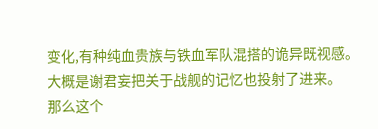变化,有种纯血贵族与铁血军队混搭的诡异既视感。
大概是谢君妄把关于战舰的记忆也投射了进来。
那么这个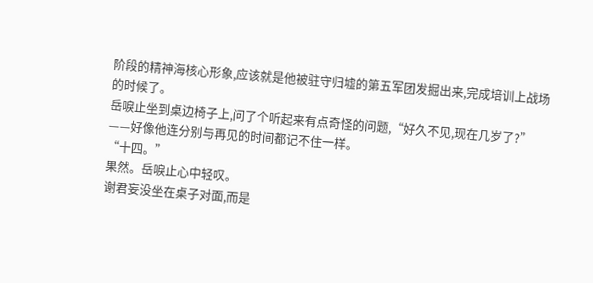阶段的精神海核心形象,应该就是他被驻守归墟的第五军团发掘出来,完成培训上战场的时候了。
岳唳止坐到桌边椅子上,问了个听起来有点奇怪的问题,“好久不见,现在几岁了?”
——好像他连分别与再见的时间都记不住一样。
“十四。”
果然。岳唳止心中轻叹。
谢君妄没坐在桌子对面,而是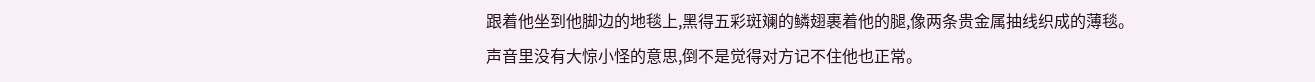跟着他坐到他脚边的地毯上,黑得五彩斑斓的鳞翅裹着他的腿,像两条贵金属抽线织成的薄毯。
声音里没有大惊小怪的意思,倒不是觉得对方记不住他也正常。